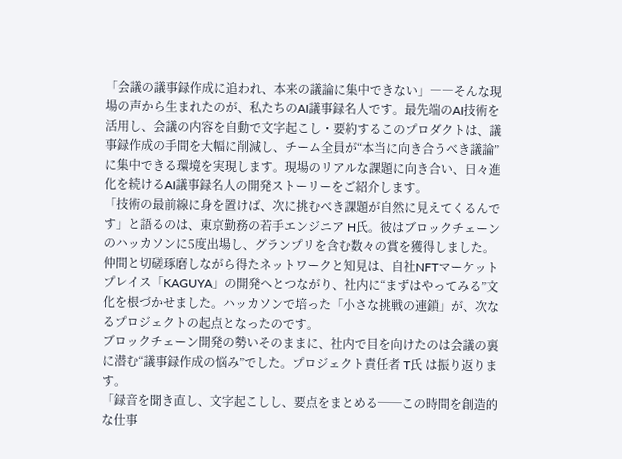「会議の議事録作成に追われ、本来の議論に集中できない」――そんな現場の声から生まれたのが、私たちのAI議事録名人です。最先端のAI技術を活用し、会議の内容を自動で文字起こし・要約するこのプロダクトは、議事録作成の手間を大幅に削減し、チーム全員が“本当に向き合うべき議論”に集中できる環境を実現します。現場のリアルな課題に向き合い、日々進化を続けるAI議事録名人の開発ストーリーをご紹介します。
「技術の最前線に身を置けば、次に挑むべき課題が自然に見えてくるんです」と語るのは、東京勤務の若手エンジニア H氏。彼はブロックチェーンのハッカソンに5度出場し、グランプリを含む数々の賞を獲得しました。
仲間と切磋琢磨しながら得たネットワークと知見は、自社NFTマーケットプレイス「KAGUYA」の開発へとつながり、社内に“まずはやってみる”文化を根づかせました。ハッカソンで培った「小さな挑戦の連鎖」が、次なるプロジェクトの起点となったのです。
ブロックチェーン開発の勢いそのままに、社内で目を向けたのは会議の裏に潜む“議事録作成の悩み”でした。プロジェクト責任者 T氏 は振り返ります。
「録音を聞き直し、文字起こしし、要点をまとめる──この時間を創造的な仕事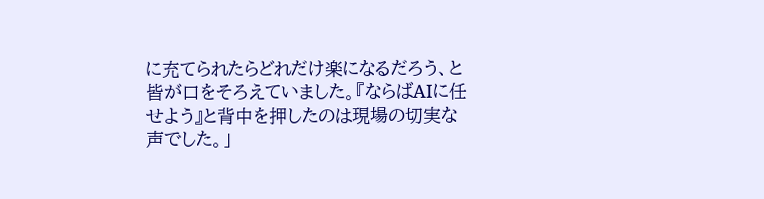に充てられたらどれだけ楽になるだろう、と皆が口をそろえていました。『ならばAIに任せよう』と背中を押したのは現場の切実な声でした。」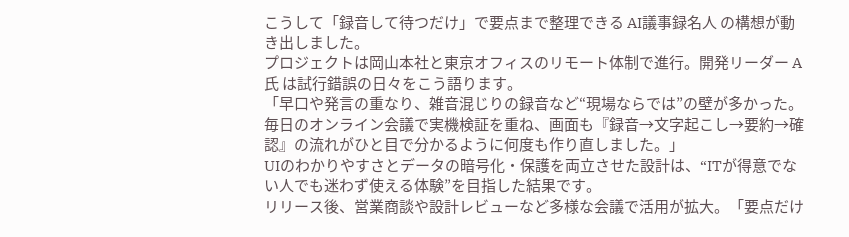こうして「録音して待つだけ」で要点まで整理できる AI議事録名人 の構想が動き出しました。
プロジェクトは岡山本社と東京オフィスのリモート体制で進行。開発リーダー A氏 は試行錯誤の日々をこう語ります。
「早口や発言の重なり、雑音混じりの録音など“現場ならでは”の壁が多かった。毎日のオンライン会議で実機検証を重ね、画面も『録音→文字起こし→要約→確認』の流れがひと目で分かるように何度も作り直しました。」
UIのわかりやすさとデータの暗号化・保護を両立させた設計は、“ITが得意でない人でも迷わず使える体験”を目指した結果です。
リリース後、営業商談や設計レビューなど多様な会議で活用が拡大。「要点だけ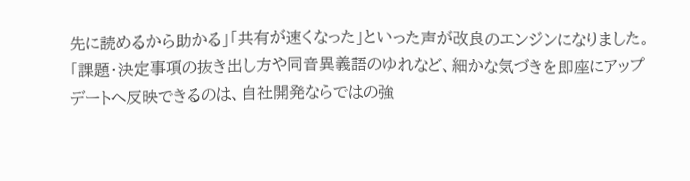先に読めるから助かる」「共有が速くなった」といった声が改良のエンジンになりました。
「課題・決定事項の抜き出し方や同音異義語のゆれなど、細かな気づきを即座にアップデートへ反映できるのは、自社開発ならではの強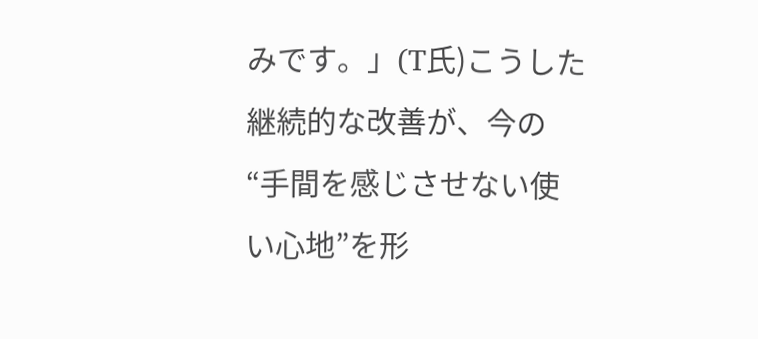みです。」(T氏)こうした継続的な改善が、今の“手間を感じさせない使い心地”を形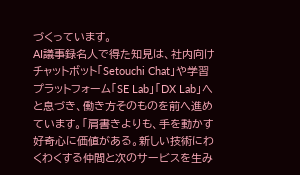づくっています。
AI議事録名人で得た知見は、社内向けチャットボット「Setouchi Chat」や学習プラットフォーム「SE Lab」「DX Lab」へと息づき、働き方そのものを前へ進めています。「肩書きよりも、手を動かす好奇心に価値がある。新しい技術にわくわくする仲間と次のサービスを生み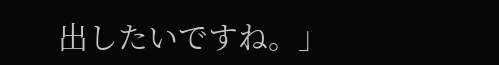出したいですね。」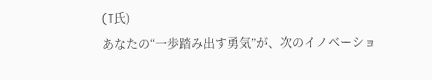(T氏)
あなたの“一歩踏み出す勇気”が、次のイノベーショ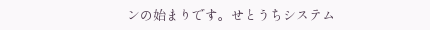ンの始まりです。せとうちシステム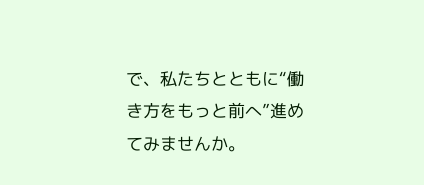で、私たちとともに“働き方をもっと前へ”進めてみませんか。